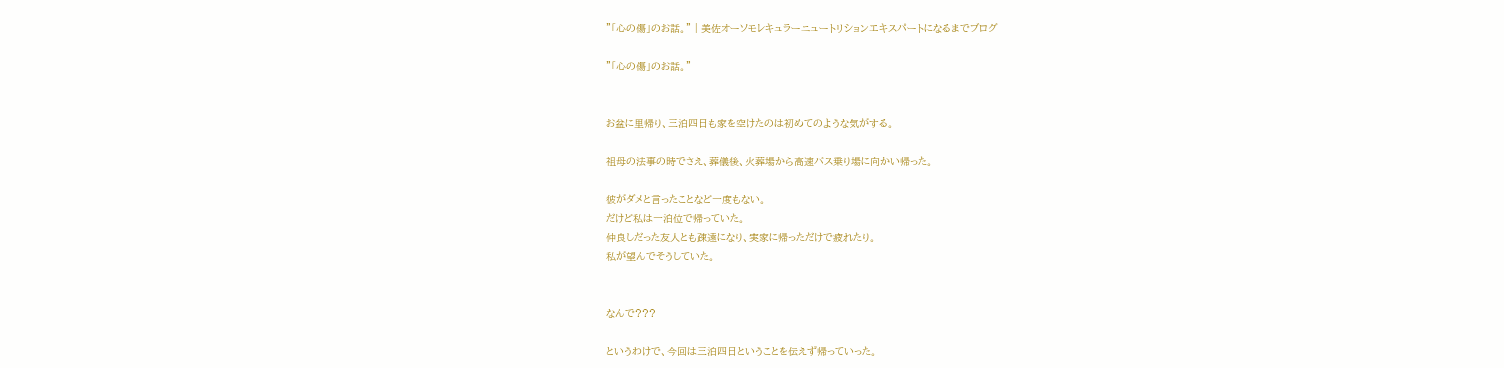”「心の傷」のお話。” | 美佐オーソモレキュラーニュートリションエキスパートになるまでブログ

”「心の傷」のお話。”


お盆に里帰り、三泊四日も家を空けたのは初めてのような気がする。

祖母の法事の時でさえ、葬儀後、火葬場から高速バス乗り場に向かい帰った。

彼がダメと言ったことなど一度もない。
だけど私は一泊位で帰っていた。
仲良しだった友人とも疎遠になり、実家に帰っただけで疲れたり。
私が望んでそうしていた。


なんで???

というわけで、今回は三泊四日ということを伝えず帰っていった。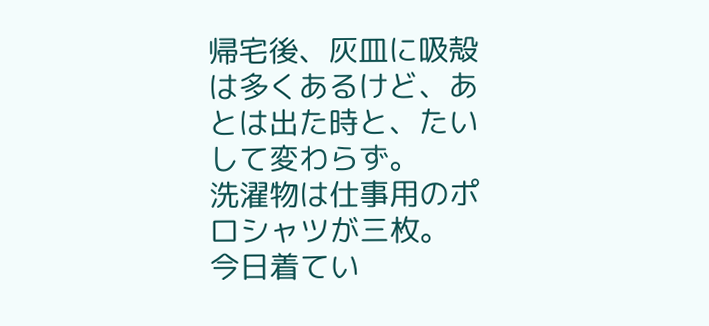帰宅後、灰皿に吸殻は多くあるけど、あとは出た時と、たいして変わらず。
洗濯物は仕事用のポロシャツが三枚。
今日着てい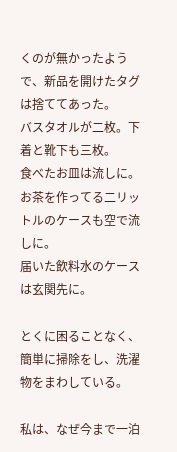くのが無かったようで、新品を開けたタグは捨ててあった。
バスタオルが二枚。下着と靴下も三枚。
食べたお皿は流しに。
お茶を作ってる二リットルのケースも空で流しに。
届いた飲料水のケースは玄関先に。

とくに困ることなく、簡単に掃除をし、洗濯物をまわしている。

私は、なぜ今まで一泊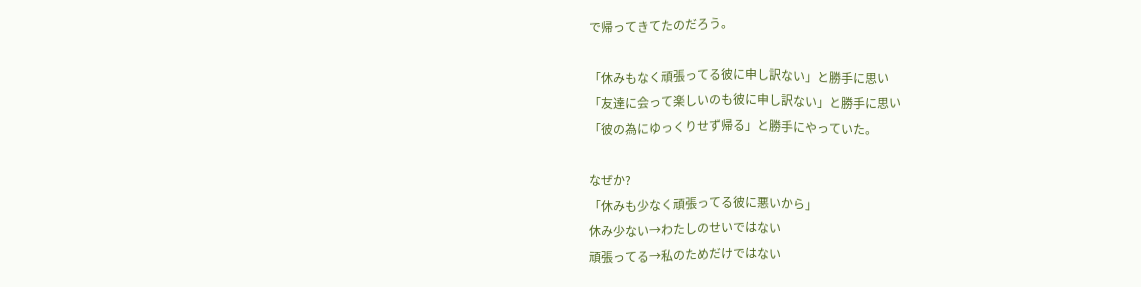で帰ってきてたのだろう。

「休みもなく頑張ってる彼に申し訳ない」と勝手に思い
「友達に会って楽しいのも彼に申し訳ない」と勝手に思い
「彼の為にゆっくりせず帰る」と勝手にやっていた。

なぜか?
「休みも少なく頑張ってる彼に悪いから」
休み少ない→わたしのせいではない
頑張ってる→私のためだけではない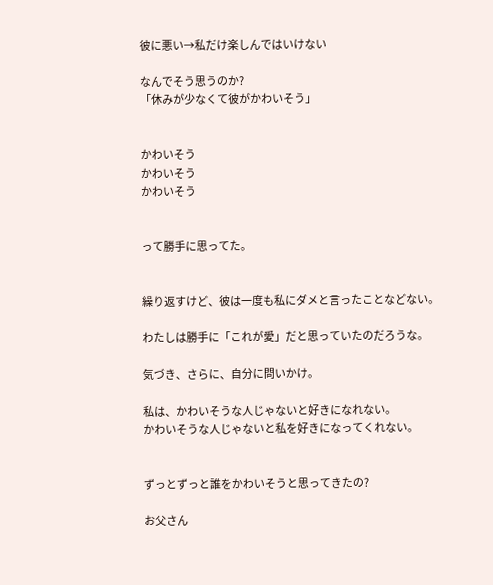彼に悪い→私だけ楽しんではいけない

なんでそう思うのか?
「休みが少なくて彼がかわいそう」


かわいそう
かわいそう
かわいそう


って勝手に思ってた。


繰り返すけど、彼は一度も私にダメと言ったことなどない。

わたしは勝手に「これが愛」だと思っていたのだろうな。

気づき、さらに、自分に問いかけ。

私は、かわいそうな人じゃないと好きになれない。
かわいそうな人じゃないと私を好きになってくれない。


ずっとずっと誰をかわいそうと思ってきたの?

お父さん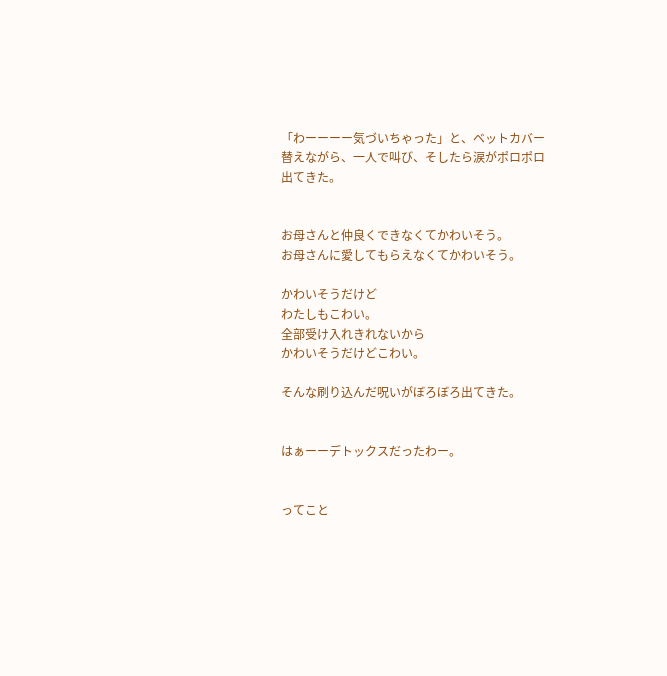「わーーーー気づいちゃった」と、ベットカバー替えながら、一人で叫び、そしたら涙がポロポロ出てきた。


お母さんと仲良くできなくてかわいそう。
お母さんに愛してもらえなくてかわいそう。

かわいそうだけど
わたしもこわい。
全部受け入れきれないから
かわいそうだけどこわい。

そんな刷り込んだ呪いがぼろぼろ出てきた。


はぁーーデトックスだったわー。


ってこと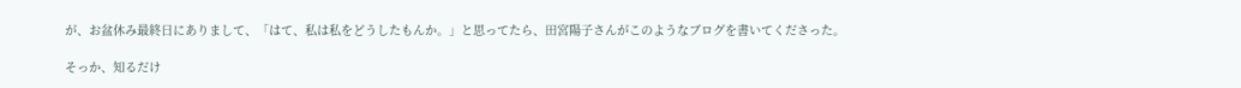が、お盆休み最終日にありまして、「はて、私は私をどうしたもんか。」と思ってたら、田宮陽子さんがこのようなブログを書いてくださった。

そっか、知るだけ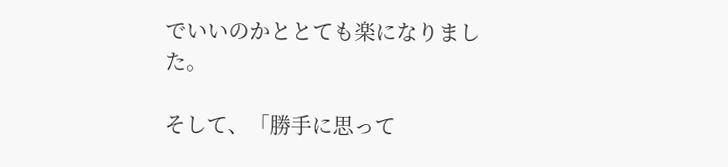でいいのかととても楽になりました。

そして、「勝手に思って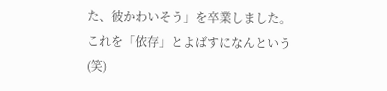た、彼かわいそう」を卒業しました。
これを「依存」とよばすになんという
(笑)